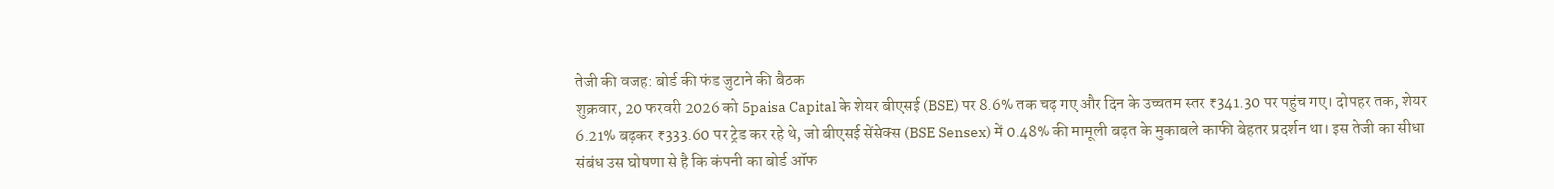तेजी की वजह: बोर्ड की फंड जुटाने की बैठक
शुक्रवार, 20 फरवरी 2026 को 5paisa Capital के शेयर बीएसई (BSE) पर 8.6% तक चढ़ गए और दिन के उच्चतम स्तर ₹341.30 पर पहुंच गए। दोपहर तक, शेयर 6.21% बढ़कर ₹333.60 पर ट्रेड कर रहे थे, जो बीएसई सेंसेक्स (BSE Sensex) में 0.48% की मामूली बढ़त के मुकाबले काफी बेहतर प्रदर्शन था। इस तेजी का सीधा संबंध उस घोषणा से है कि कंपनी का बोर्ड ऑफ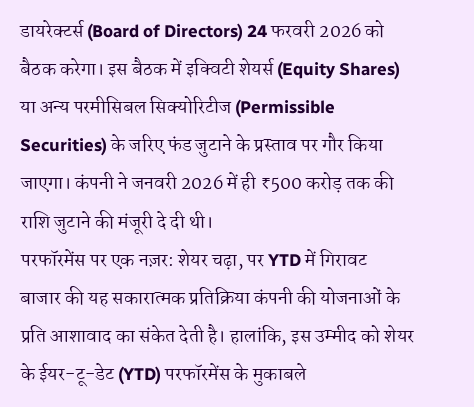डायरेक्टर्स (Board of Directors) 24 फरवरी 2026 को बैठक करेगा। इस बैठक में इक्विटी शेयर्स (Equity Shares) या अन्य परमीसिबल सिक्योरिटीज (Permissible Securities) के जरिए फंड जुटाने के प्रस्ताव पर गौर किया जाएगा। कंपनी ने जनवरी 2026 में ही ₹500 करोड़ तक की राशि जुटाने की मंजूरी दे दी थी।
परफॉरमेंस पर एक नज़र: शेयर चढ़ा, पर YTD में गिरावट
बाजार की यह सकारात्मक प्रतिक्रिया कंपनी की योजनाओं के प्रति आशावाद का संकेत देती है। हालांकि, इस उम्मीद को शेयर के ईयर-टू-डेट (YTD) परफॉरमेंस के मुकाबले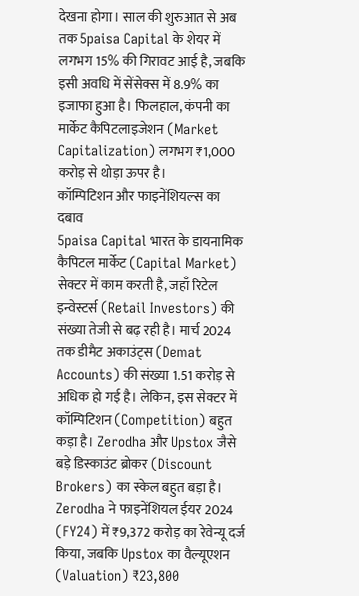देखना होगा। साल की शुरुआत से अब तक 5paisa Capital के शेयर में लगभग 15% की गिरावट आई है, जबकि इसी अवधि में सेंसेक्स में 8.9% का इजाफा हुआ है। फिलहाल, कंपनी का मार्केट कैपिटलाइजेशन (Market Capitalization) लगभग ₹1,000 करोड़ से थोड़ा ऊपर है।
कॉम्पिटिशन और फाइनेंशियल्स का दबाव
5paisa Capital भारत के डायनामिक कैपिटल मार्केट (Capital Market) सेक्टर में काम करती है, जहाँ रिटेल इन्वेस्टर्स (Retail Investors) की संख्या तेजी से बढ़ रही है। मार्च 2024 तक डीमैट अकाउंट्स (Demat Accounts) की संख्या 1.51 करोड़ से अधिक हो गई है। लेकिन, इस सेक्टर में कॉम्पिटिशन (Competition) बहुत कड़ा है। Zerodha और Upstox जैसे बड़े डिस्काउंट ब्रोकर (Discount Brokers) का स्केल बहुत बड़ा है। Zerodha ने फाइनेंशियल ईयर 2024 (FY24) में ₹9,372 करोड़ का रेवेन्यू दर्ज किया, जबकि Upstox का वैल्यूएशन (Valuation) ₹23,800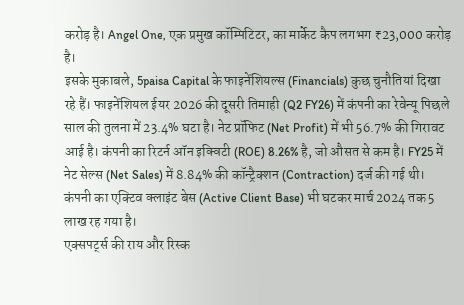करोड़ है। Angel One, एक प्रमुख कॉम्पिटिटर, का मार्केट कैप लगभग ₹23,000 करोड़ है।
इसके मुकाबले, 5paisa Capital के फाइनेंशियल्स (Financials) कुछ चुनौतियां दिखा रहे हैं। फाइनेंशियल ईयर 2026 की दूसरी तिमाही (Q2 FY26) में कंपनी का रेवेन्यू पिछले साल की तुलना में 23.4% घटा है। नेट प्रॉफिट (Net Profit) में भी 56.7% की गिरावट आई है। कंपनी का रिटर्न ऑन इक्विटी (ROE) 8.26% है, जो औसत से कम है। FY25 में नेट सेल्स (Net Sales) में 8.84% की कॉन्ट्रैक्शन (Contraction) दर्ज की गई थी। कंपनी का एक्टिव क्लाइंट बेस (Active Client Base) भी घटकर मार्च 2024 तक 5 लाख रह गया है।
एक्सपर्ट्स की राय और रिस्क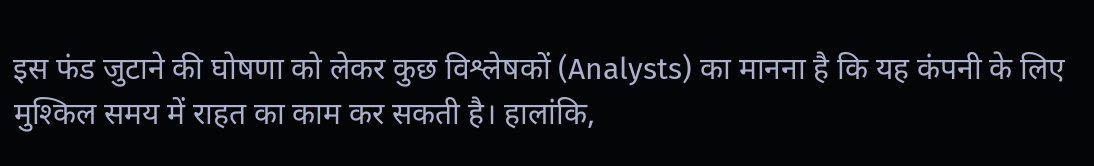इस फंड जुटाने की घोषणा को लेकर कुछ विश्लेषकों (Analysts) का मानना है कि यह कंपनी के लिए मुश्किल समय में राहत का काम कर सकती है। हालांकि,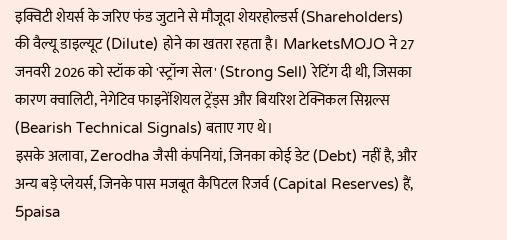इक्विटी शेयर्स के जरिए फंड जुटाने से मौजूदा शेयरहोल्डर्स (Shareholders) की वैल्यू डाइल्यूट (Dilute) होने का खतरा रहता है। MarketsMOJO ने 27 जनवरी 2026 को स्टॉक को 'स्ट्रॉन्ग सेल' (Strong Sell) रेटिंग दी थी, जिसका कारण क्वालिटी, नेगेटिव फाइनेंशियल ट्रेंड्स और बियरिश टेक्निकल सिग्नल्स (Bearish Technical Signals) बताए गए थे।
इसके अलावा, Zerodha जैसी कंपनियां, जिनका कोई डेट (Debt) नहीं है, और अन्य बड़े प्लेयर्स, जिनके पास मजबूत कैपिटल रिजर्व (Capital Reserves) हैं, 5paisa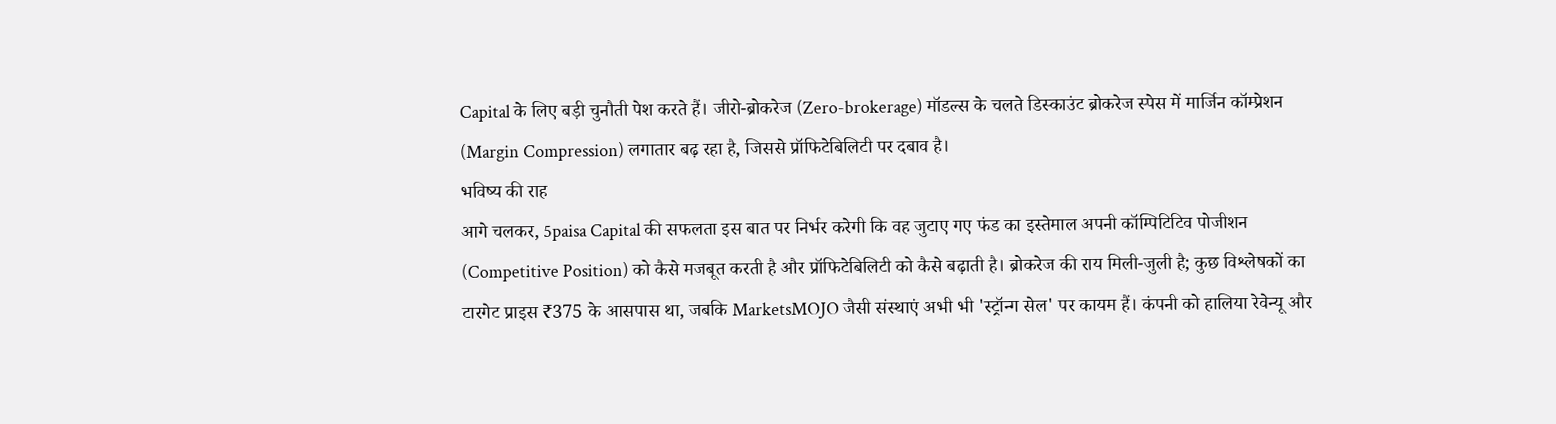Capital के लिए बड़ी चुनौती पेश करते हैं। जीरो-ब्रोकरेज (Zero-brokerage) मॉडल्स के चलते डिस्काउंट ब्रोकरेज स्पेस में मार्जिन कॉम्प्रेशन (Margin Compression) लगातार बढ़ रहा है, जिससे प्रॉफिटेबिलिटी पर दबाव है।
भविष्य की राह
आगे चलकर, 5paisa Capital की सफलता इस बात पर निर्भर करेगी कि वह जुटाए गए फंड का इस्तेमाल अपनी कॉम्पिटिटिव पोजीशन (Competitive Position) को कैसे मजबूत करती है और प्रॉफिटेबिलिटी को कैसे बढ़ाती है। ब्रोकरेज की राय मिली-जुली है; कुछ विश्लेषकों का टारगेट प्राइस ₹375 के आसपास था, जबकि MarketsMOJO जैसी संस्थाएं अभी भी 'स्ट्रॉन्ग सेल' पर कायम हैं। कंपनी को हालिया रेवेन्यू और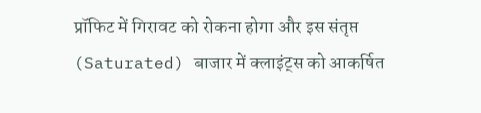प्रॉफिट में गिरावट को रोकना होगा और इस संतृप्त (Saturated) बाजार में क्लाइंट्स को आकर्षित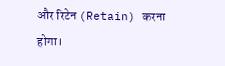और रिटेन (Retain) करना होगा।